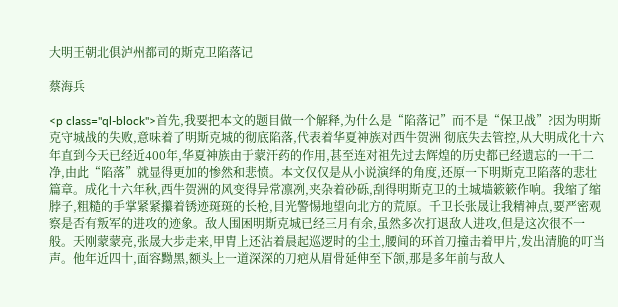大明王朝北俱泸州都司的斯克卫陷落记

蔡海兵

<p class="ql-block">首先,我要把本文的题目做一个解释,为什么是“陷落记”而不是“保卫战”?因为明斯克守城战的失败,意味着了明斯克城的彻底陷落,代表着华夏神族对西牛贺洲 彻底失去管控,从大明成化十六年直到今天已经近400年,华夏神族由于蒙汗药的作用,甚至连对祖先过去辉煌的历史都已经遗忘的一干二净,由此“陷落”就显得更加的惨然和悲愤。本文仅仅是从小说演绎的角度,还原一下明斯克卫陷落的悲壮篇章。成化十六年秋,西牛贺洲的风变得异常凛冽,夹杂着砂砾,刮得明斯克卫的土城墙簌簌作响。我缩了缩脖子,粗糙的手掌紧紧攥着锈迹斑斑的长枪,目光警惕地望向北方的荒原。千卫长张晟让我精神点,要严密观察是否有叛军的进攻的迹象。敌人围困明斯克城已经三月有余,虽然多次打退敌人进攻,但是这次很不一般。天刚蒙蒙亮,张晟大步走来,甲胄上还沾着晨起巡逻时的尘土,腰间的环首刀撞击着甲片,发出清脆的叮当声。他年近四十,面容黝黑,额头上一道深深的刀疤从眉骨延伸至下颌,那是多年前与敌人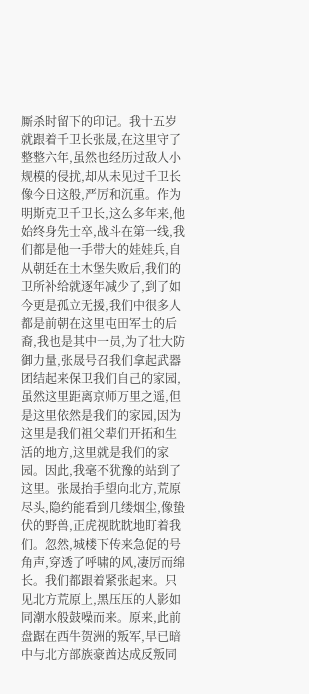厮杀时留下的印记。我十五岁就跟着千卫长张晟,在这里守了整整六年,虽然也经历过敌人小规模的侵扰,却从未见过千卫长像今日这般,严厉和沉重。作为明斯克卫千卫长,这么多年来,他始终身先士卒,战斗在第一线,我们都是他一手带大的娃娃兵,自从朝廷在土木堡失败后,我们的卫所补给就逐年减少了,到了如今更是孤立无援,我们中很多人都是前朝在这里屯田军士的后裔,我也是其中一员,为了壮大防御力量,张晟号召我们拿起武器团结起来保卫我们自己的家园,虽然这里距离京师万里之遥,但是这里依然是我们的家园,因为这里是我们祖父辈们开拓和生活的地方,这里就是我们的家园。因此,我毫不犹豫的站到了这里。张晟抬手望向北方,荒原尽头,隐约能看到几缕烟尘,像蛰伏的野兽,正虎视眈眈地盯着我们。忽然,城楼下传来急促的号角声,穿透了呼啸的风,凄厉而绵长。我们都跟着紧张起来。只见北方荒原上,黑压压的人影如同潮水般鼓噪而来。原来,此前盘踞在西牛贺洲的叛军,早已暗中与北方部族豪酋达成反叛同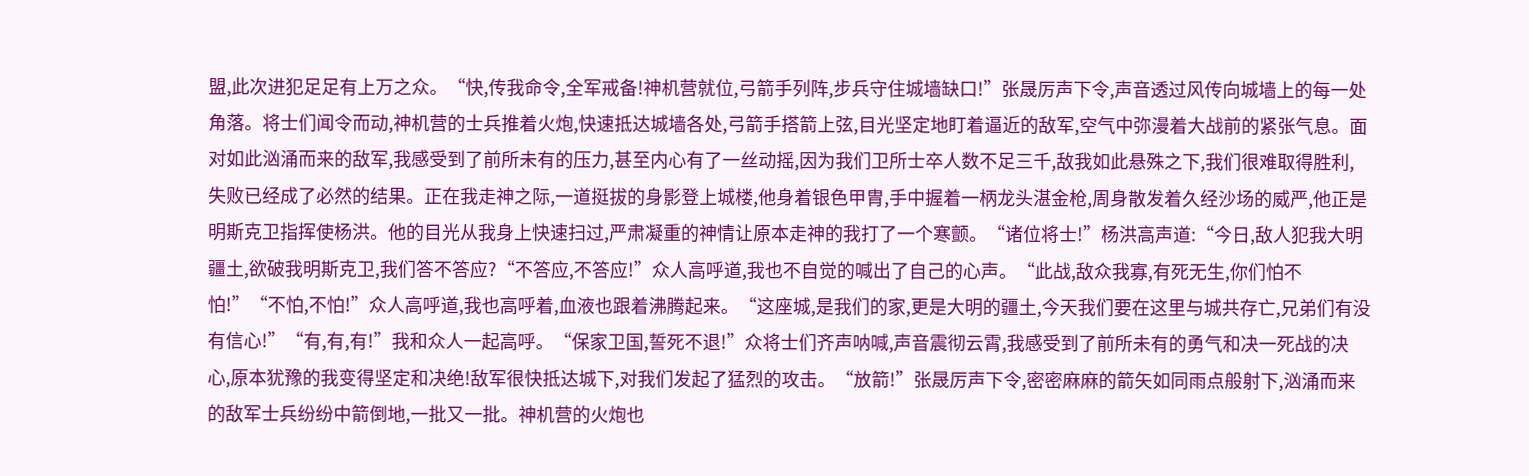盟,此次进犯足足有上万之众。“快,传我命令,全军戒备!神机营就位,弓箭手列阵,步兵守住城墙缺口!”张晟厉声下令,声音透过风传向城墙上的每一处角落。将士们闻令而动,神机营的士兵推着火炮,快速抵达城墙各处,弓箭手搭箭上弦,目光坚定地盯着逼近的敌军,空气中弥漫着大战前的紧张气息。面对如此汹涌而来的敌军,我感受到了前所未有的压力,甚至内心有了一丝动摇,因为我们卫所士卒人数不足三千,敌我如此悬殊之下,我们很难取得胜利,失败已经成了必然的结果。正在我走神之际,一道挺拔的身影登上城楼,他身着银色甲胄,手中握着一柄龙头湛金枪,周身散发着久经沙场的威严,他正是明斯克卫指挥使杨洪。他的目光从我身上快速扫过,严肃凝重的神情让原本走神的我打了一个寒颤。“诸位将士!”杨洪高声道:“今日,敌人犯我大明疆土,欲破我明斯克卫,我们答不答应?“不答应,不答应!”众人高呼道,我也不自觉的喊出了自己的心声。“此战,敌众我寡,有死无生,你们怕不怕!”“不怕,不怕!”众人高呼道,我也高呼着,血液也跟着沸腾起来。“这座城,是我们的家,更是大明的疆土,今天我们要在这里与城共存亡,兄弟们有没有信心!”“有,有,有!”我和众人一起高呼。“保家卫国,誓死不退!”众将士们齐声呐喊,声音震彻云霄,我感受到了前所未有的勇气和决一死战的决心,原本犹豫的我变得坚定和决绝!敌军很快抵达城下,对我们发起了猛烈的攻击。“放箭!”张晟厉声下令,密密麻麻的箭矢如同雨点般射下,汹涌而来的敌军士兵纷纷中箭倒地,一批又一批。神机营的火炮也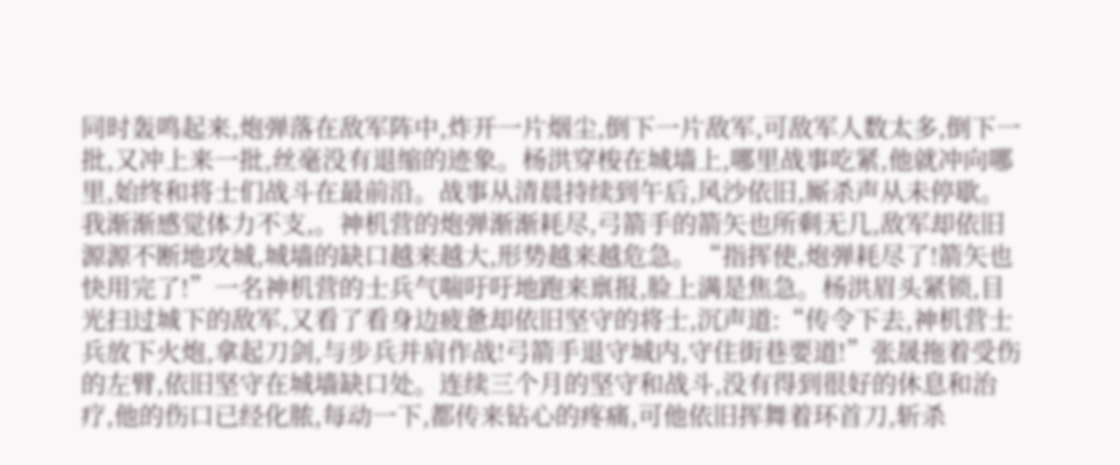同时轰鸣起来,炮弹落在敌军阵中,炸开一片烟尘,倒下一片敌军,可敌军人数太多,倒下一批,又冲上来一批,丝毫没有退缩的迹象。杨洪穿梭在城墙上,哪里战事吃紧,他就冲向哪里,始终和将士们战斗在最前沿。战事从清晨持续到午后,风沙依旧,厮杀声从未停歇。我渐渐感觉体力不支,。神机营的炮弹渐渐耗尽,弓箭手的箭矢也所剩无几,敌军却依旧源源不断地攻城,城墙的缺口越来越大,形势越来越危急。“指挥使,炮弹耗尽了!箭矢也快用完了!”一名神机营的士兵气喘吁吁地跑来禀报,脸上满是焦急。杨洪眉头紧锁,目光扫过城下的敌军,又看了看身边疲惫却依旧坚守的将士,沉声道:“传令下去,神机营士兵放下火炮,拿起刀剑,与步兵并肩作战!弓箭手退守城内,守住街巷要道!”张晟拖着受伤的左臂,依旧坚守在城墙缺口处。连续三个月的坚守和战斗,没有得到很好的休息和治疗,他的伤口已经化脓,每动一下,都传来钻心的疼痛,可他依旧挥舞着环首刀,斩杀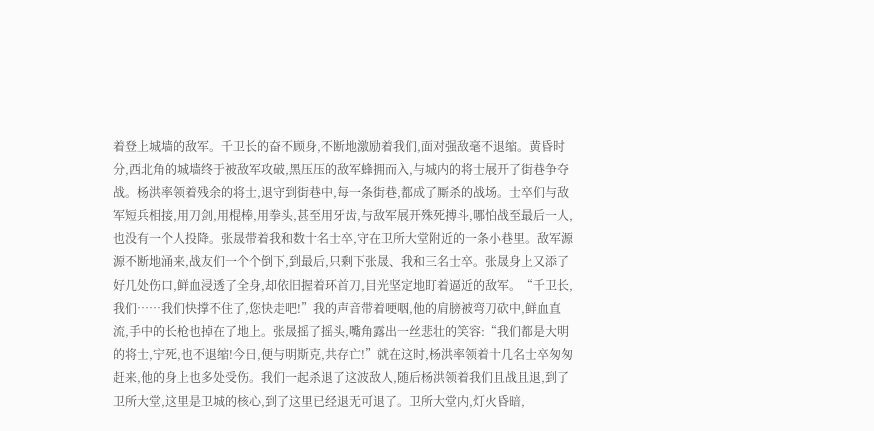着登上城墙的敌军。千卫长的奋不顾身,不断地激励着我们,面对强敌毫不退缩。黄昏时分,西北角的城墙终于被敌军攻破,黑压压的敌军蜂拥而入,与城内的将士展开了街巷争夺战。杨洪率领着残余的将士,退守到街巷中,每一条街巷,都成了厮杀的战场。士卒们与敌军短兵相接,用刀剑,用棍棒,用拳头,甚至用牙齿,与敌军展开殊死搏斗,哪怕战至最后一人,也没有一个人投降。张晟带着我和数十名士卒,守在卫所大堂附近的一条小巷里。敌军源源不断地涌来,战友们一个个倒下,到最后,只剩下张晟、我和三名士卒。张晟身上又添了好几处伤口,鲜血浸透了全身,却依旧握着环首刀,目光坚定地盯着逼近的敌军。“千卫长,我们……我们快撑不住了,您快走吧!”我的声音带着哽咽,他的肩膀被弯刀砍中,鲜血直流,手中的长枪也掉在了地上。张晟摇了摇头,嘴角露出一丝悲壮的笑容:“我们都是大明的将士,宁死,也不退缩!今日,便与明斯克,共存亡!”就在这时,杨洪率领着十几名士卒匆匆赶来,他的身上也多处受伤。我们一起杀退了这波敌人,随后杨洪领着我们且战且退,到了卫所大堂,这里是卫城的核心,到了这里已经退无可退了。卫所大堂内,灯火昏暗,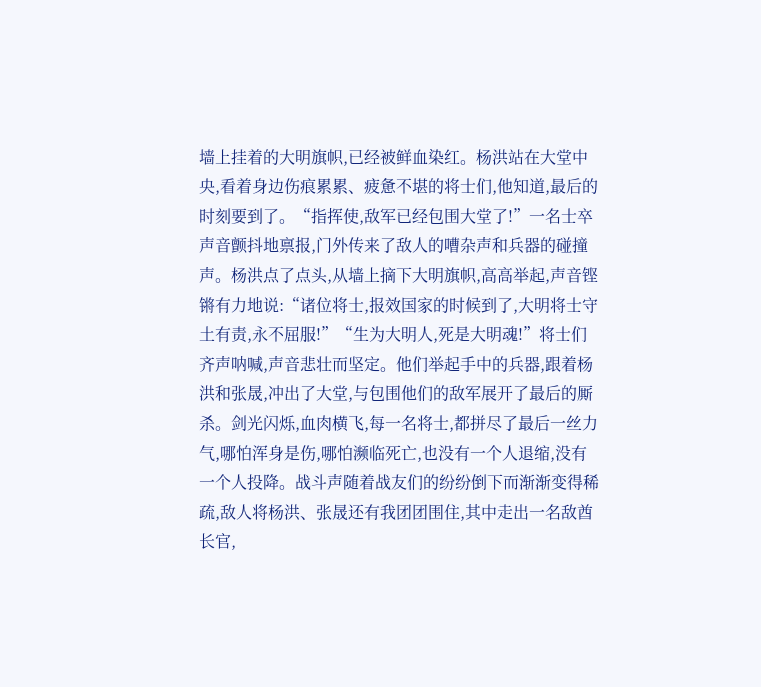墙上挂着的大明旗帜,已经被鲜血染红。杨洪站在大堂中央,看着身边伤痕累累、疲惫不堪的将士们,他知道,最后的时刻要到了。“指挥使,敌军已经包围大堂了!”一名士卒声音颤抖地禀报,门外传来了敌人的嘈杂声和兵器的碰撞声。杨洪点了点头,从墙上摘下大明旗帜,高高举起,声音铿锵有力地说:“诸位将士,报效国家的时候到了,大明将士守土有责,永不屈服!”“生为大明人,死是大明魂!”将士们齐声呐喊,声音悲壮而坚定。他们举起手中的兵器,跟着杨洪和张晟,冲出了大堂,与包围他们的敌军展开了最后的厮杀。剑光闪烁,血肉横飞,每一名将士,都拼尽了最后一丝力气,哪怕浑身是伤,哪怕濒临死亡,也没有一个人退缩,没有一个人投降。战斗声随着战友们的纷纷倒下而渐渐变得稀疏,敌人将杨洪、张晟还有我团团围住,其中走出一名敌酋长官,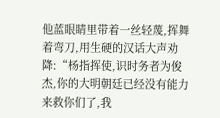他蓝眼睛里带着一丝轻蔑,挥舞着弯刀,用生硬的汉话大声劝降:“杨指挥使,识时务者为俊杰,你的大明朝廷已经没有能力来救你们了,我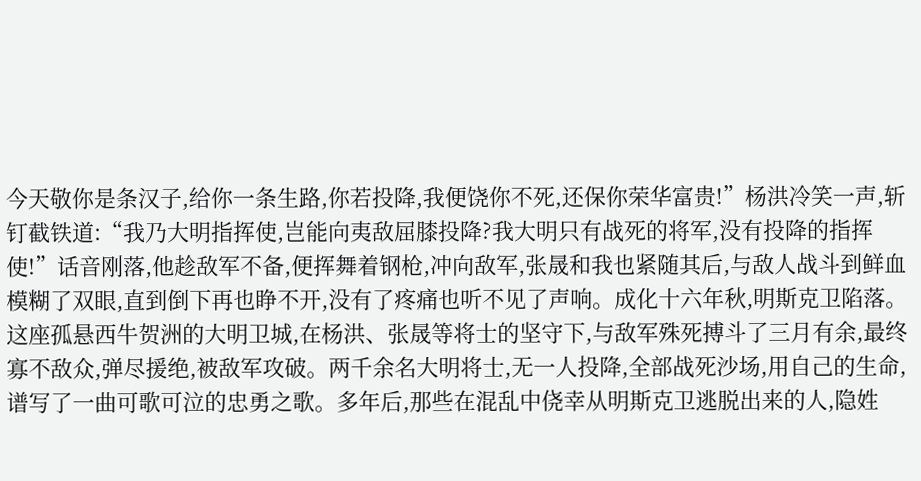今天敬你是条汉子,给你一条生路,你若投降,我便饶你不死,还保你荣华富贵!”杨洪冷笑一声,斩钉截铁道:“我乃大明指挥使,岂能向夷敌屈膝投降?我大明只有战死的将军,没有投降的指挥使!”话音刚落,他趁敌军不备,便挥舞着钢枪,冲向敌军,张晟和我也紧随其后,与敌人战斗到鲜血模糊了双眼,直到倒下再也睁不开,没有了疼痛也听不见了声响。成化十六年秋,明斯克卫陷落。这座孤悬西牛贺洲的大明卫城,在杨洪、张晟等将士的坚守下,与敌军殊死搏斗了三月有余,最终寡不敌众,弹尽援绝,被敌军攻破。两千余名大明将士,无一人投降,全部战死沙场,用自己的生命,谱写了一曲可歌可泣的忠勇之歌。多年后,那些在混乱中侥幸从明斯克卫逃脱出来的人,隐姓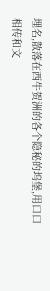埋名,散落在西牛贺洲的各个隐秘的坞堡,用口口相传和文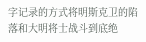字记录的方式将明斯克卫的陷落和大明将士战斗到底绝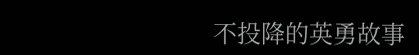不投降的英勇故事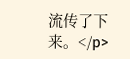流传了下来。</p>